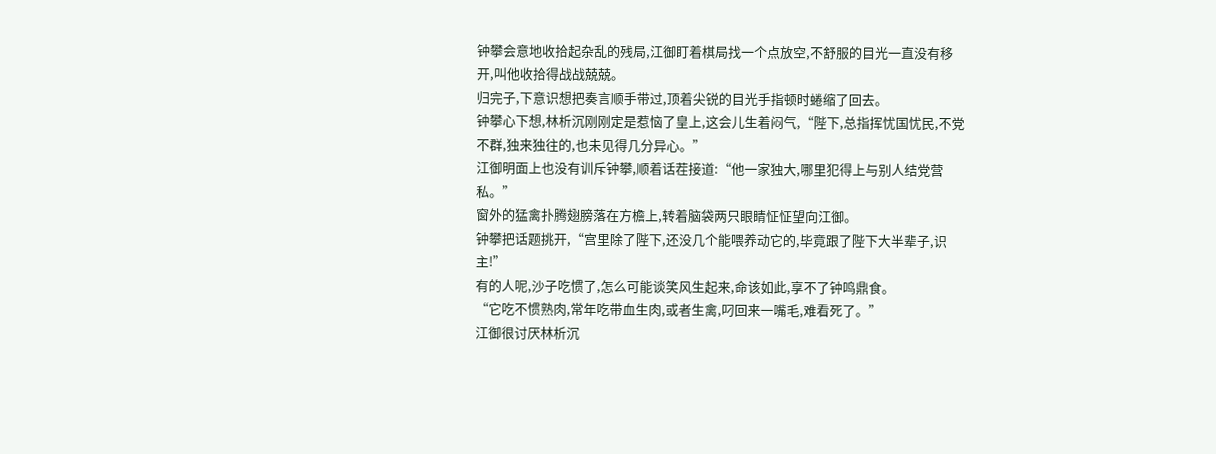钟攀会意地收拾起杂乱的残局,江御盯着棋局找一个点放空,不舒服的目光一直没有移开,叫他收拾得战战兢兢。
归完子,下意识想把奏言顺手带过,顶着尖锐的目光手指顿时蜷缩了回去。
钟攀心下想,林析沉刚刚定是惹恼了皇上,这会儿生着闷气,“陛下,总指挥忧国忧民,不党不群,独来独往的,也未见得几分异心。”
江御明面上也没有训斥钟攀,顺着话茬接道:“他一家独大,哪里犯得上与别人结党营私。”
窗外的猛禽扑腾翅膀落在方檐上,转着脑袋两只眼睛怔怔望向江御。
钟攀把话题挑开,“宫里除了陛下,还没几个能喂养动它的,毕竟跟了陛下大半辈子,识主!”
有的人呢,沙子吃惯了,怎么可能谈笑风生起来,命该如此,享不了钟鸣鼎食。
“它吃不惯熟肉,常年吃带血生肉,或者生禽,叼回来一嘴毛,难看死了。”
江御很讨厌林析沉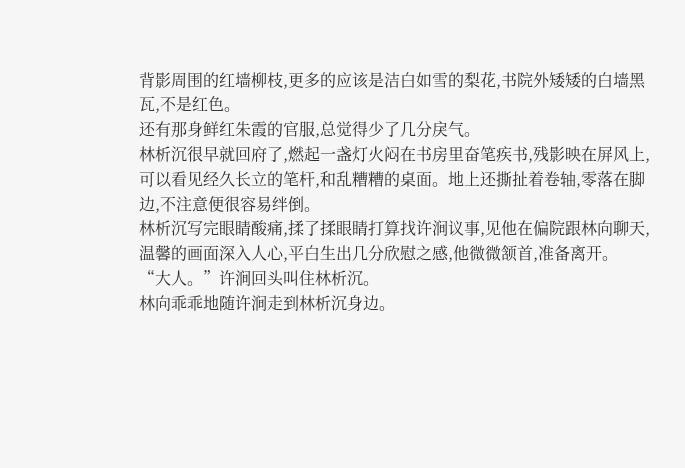背影周围的红墙柳枝,更多的应该是洁白如雪的梨花,书院外矮矮的白墙黑瓦,不是红色。
还有那身鲜红朱霞的官服,总觉得少了几分戾气。
林析沉很早就回府了,燃起一盏灯火闷在书房里奋笔疾书,残影映在屏风上,可以看见经久长立的笔杆,和乱糟糟的桌面。地上还撕扯着卷轴,零落在脚边,不注意便很容易绊倒。
林析沉写完眼睛酸痛,揉了揉眼睛打算找许涧议事,见他在偏院跟林向聊天,温馨的画面深入人心,平白生出几分欣慰之感,他微微颔首,准备离开。
“大人。”许涧回头叫住林析沉。
林向乖乖地随许涧走到林析沉身边。